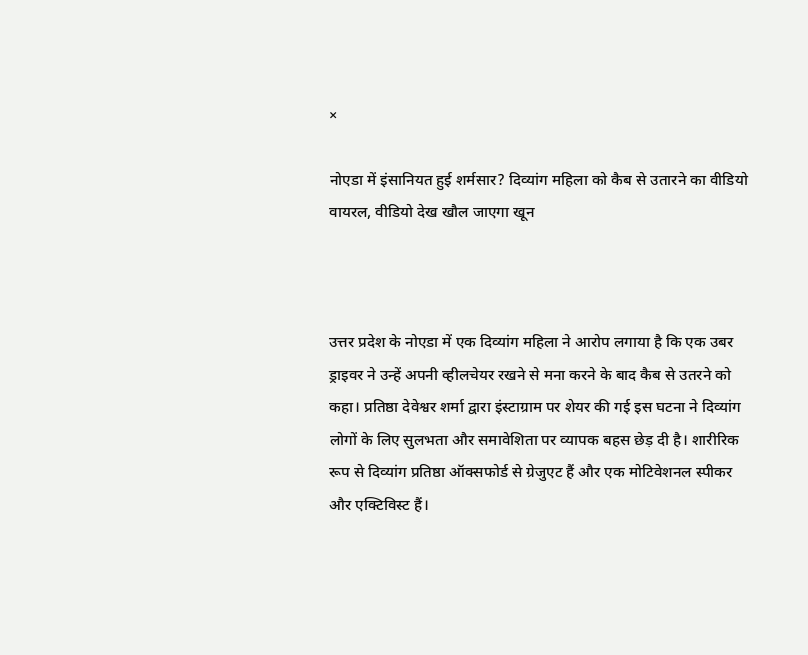×

नोएडा में इंसानियत हुई शर्मसार? दिव्यांग महिला को कैब से उतारने का वीडियो वायरल, वीडियो देख खौल जाएगा खून



उत्तर प्रदेश के नोएडा में एक दिव्यांग महिला ने आरोप लगाया है कि एक उबर ड्राइवर ने उन्हें अपनी व्हीलचेयर रखने से मना करने के बाद कैब से उतरने को कहा। प्रतिष्ठा देवेश्वर शर्मा द्वारा इंस्टाग्राम पर शेयर की गई इस घटना ने दिव्यांग लोगों के लिए सुलभता और समावेशिता पर व्यापक बहस छेड़ दी है। शारीरिक रूप से दिव्यांग प्रतिष्ठा ऑक्सफोर्ड से ग्रेजुएट हैं और एक मोटिवेशनल स्पीकर और एक्टिविस्ट हैं।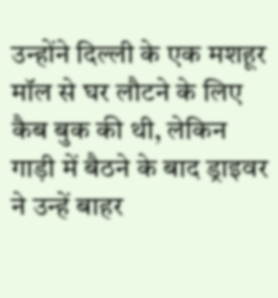उन्होंने दिल्ली के एक मशहूर मॉल से घर लौटने के लिए कैब बुक की थी, लेकिन गाड़ी में बैठने के बाद ड्राइवर ने उन्हें बाहर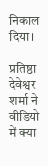निकाल दिया।

प्रतिष्ठा देवेश्वर शर्मा ने वीडियो में क्या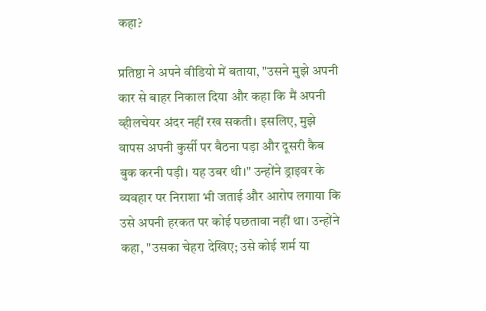कहा?

प्रतिष्ठा ने अपने वीडियो में बताया, "उसने मुझे अपनी कार से बाहर निकाल दिया और कहा कि मैं अपनी व्हीलचेयर अंदर नहीं रख सकती। इसलिए, मुझे वापस अपनी कुर्सी पर बैठना पड़ा और दूसरी कैब बुक करनी पड़ी। यह उबर थी।" उन्होंने ड्राइवर के व्यवहार पर निराशा भी जताई और आरोप लगाया कि उसे अपनी हरकत पर कोई पछतावा नहीं था। उन्होंने कहा, "उसका चेहरा देखिए; उसे कोई शर्म या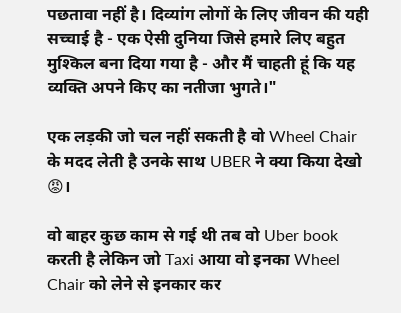पछतावा नहीं है। दिव्यांग लोगों के लिए जीवन की यही सच्चाई है - एक ऐसी दुनिया जिसे हमारे लिए बहुत मुश्किल बना दिया गया है - और मैं चाहती हूं कि यह व्यक्ति अपने किए का नतीजा भुगते।"

एक लड़की जो चल नहीं सकती है वो Wheel Chair के मदद लेती है उनके साथ UBER ने क्या किया देखो 😡।

वो बाहर कुछ काम से गई थी तब वो Uber book करती है लेकिन जो Taxi आया वो इनका Wheel Chair को लेने से इनकार कर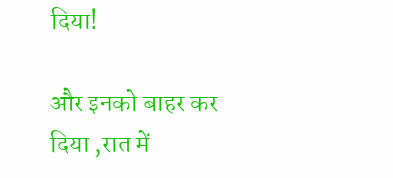दिया!

और इनको बाहर कर दिया ,रात में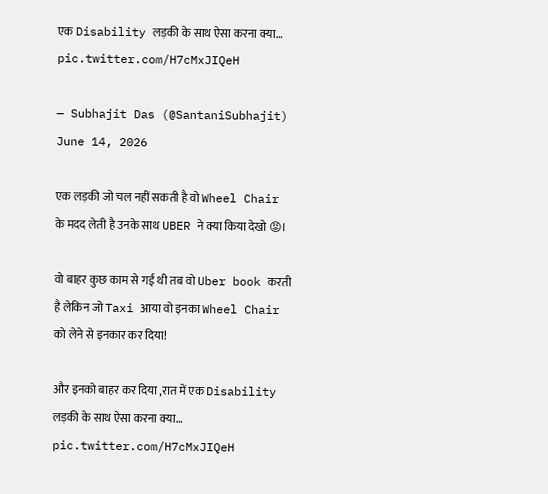एक Disability लड़की के साथ ऐसा करना क्या… pic.twitter.com/H7cMxJIQeH

— Subhajit Das (@SantaniSubhajit) June 14, 2026

एक लड़की जो चल नहीं सकती है वो Wheel Chair के मदद लेती है उनके साथ UBER ने क्या किया देखो 😡।

वो बाहर कुछ काम से गई थी तब वो Uber book करती है लेकिन जो Taxi आया वो इनका Wheel Chair को लेने से इनकार कर दिया!

और इनको बाहर कर दिया ,रात में एक Disability लड़की के साथ ऐसा करना क्या… pic.twitter.com/H7cMxJIQeH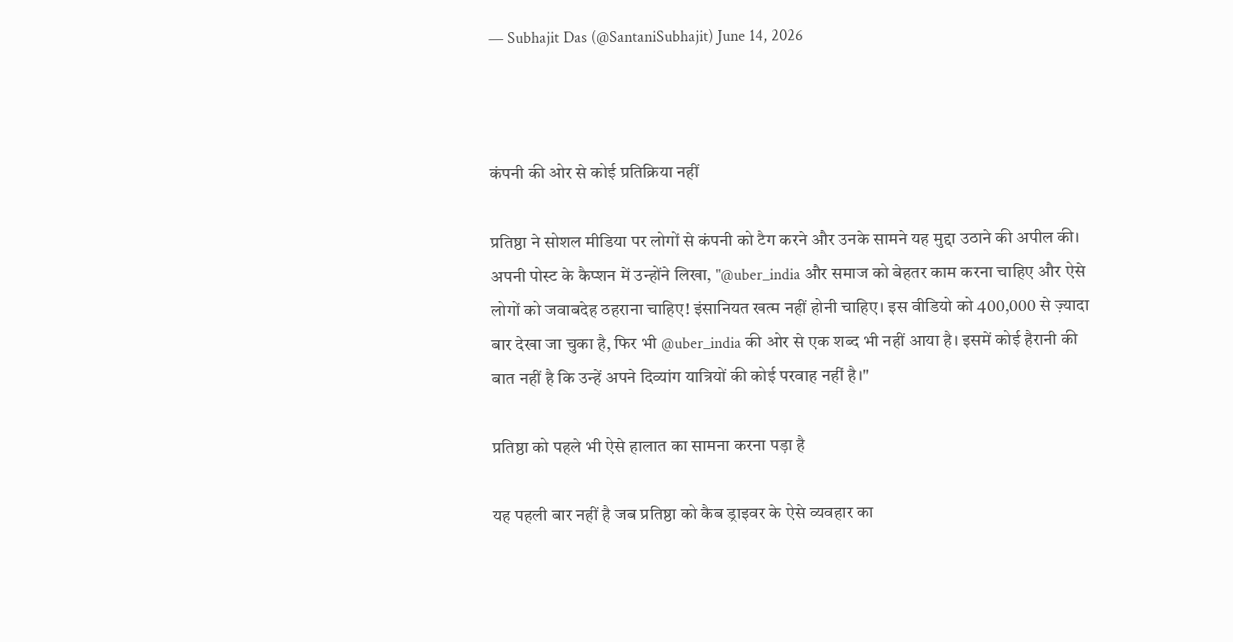— Subhajit Das (@SantaniSubhajit) June 14, 2026



कंपनी की ओर से कोई प्रतिक्रिया नहीं

प्रतिष्ठा ने सोशल मीडिया पर लोगों से कंपनी को टैग करने और उनके सामने यह मुद्दा उठाने की अपील की। अपनी पोस्ट के कैप्शन में उन्होंने लिखा, "@uber_india और समाज को बेहतर काम करना चाहिए और ऐसे लोगों को जवाबदेह ठहराना चाहिए! इंसानियत खत्म नहीं होनी चाहिए। इस वीडियो को 400,000 से ज़्यादा बार देखा जा चुका है, फिर भी @uber_india की ओर से एक शब्द भी नहीं आया है। इसमें कोई हैरानी की बात नहीं है कि उन्हें अपने दिव्यांग यात्रियों की कोई परवाह नहीं है।"

प्रतिष्ठा को पहले भी ऐसे हालात का सामना करना पड़ा है

यह पहली बार नहीं है जब प्रतिष्ठा को कैब ड्राइवर के ऐसे व्यवहार का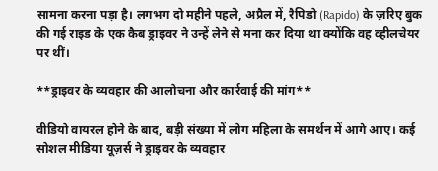सामना करना पड़ा है। लगभग दो महीने पहले, अप्रैल में, रैपिडो (Rapido) के ज़रिए बुक की गई राइड के एक कैब ड्राइवर ने उन्हें लेने से मना कर दिया था क्योंकि वह व्हीलचेयर पर थीं।

**ड्राइवर के व्यवहार की आलोचना और कार्रवाई की मांग**

वीडियो वायरल होने के बाद, बड़ी संख्या में लोग महिला के समर्थन में आगे आए। कई सोशल मीडिया यूज़र्स ने ड्राइवर के व्यवहार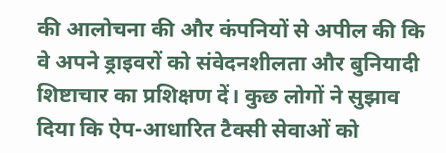की आलोचना की और कंपनियों से अपील की कि वे अपने ड्राइवरों को संवेदनशीलता और बुनियादी शिष्टाचार का प्रशिक्षण दें। कुछ लोगों ने सुझाव दिया कि ऐप-आधारित टैक्सी सेवाओं को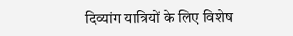दिव्यांग यात्रियों के लिए विशेष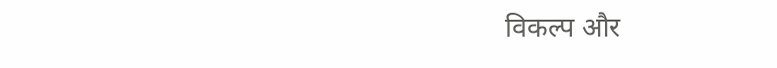विकल्प और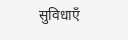सुविधाएँ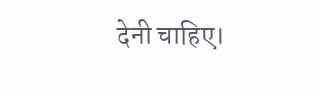देनी चाहिए।